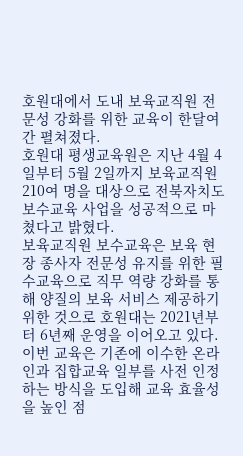호원대에서 도내 보육교직원 전문성 강화를 위한 교육이 한달여간 펼쳐졌다.
호원대 평생교육원은 지난 4월 4일부터 5월 2일까지 보육교직원 210여 명을 대상으로 전북자치도 보수교육 사업을 성공적으로 마쳤다고 밝혔다.
보육교직원 보수교육은 보육 현장 종사자 전문성 유지를 위한 필수교육으로 직무 역량 강화를 통해 양질의 보육 서비스 제공하기 위한 것으로 호원대는 2021년부터 6년째 운영을 이어오고 있다.
이번 교육은 기존에 이수한 온라인과 집합교육 일부를 사전 인정하는 방식을 도입해 교육 효율성을 높인 점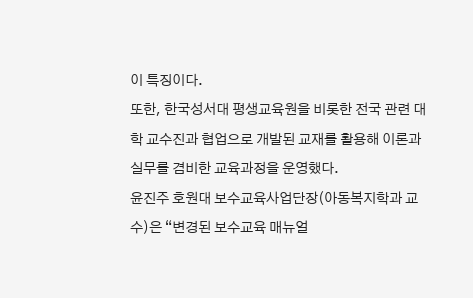이 특징이다.
또한, 한국성서대 평생교육원을 비롯한 전국 관련 대학 교수진과 협업으로 개발된 교재를 활용해 이론과 실무를 겸비한 교육과정을 운영했다.
윤진주 호원대 보수교육사업단장(아동복지학과 교수)은 “변경된 보수교육 매뉴얼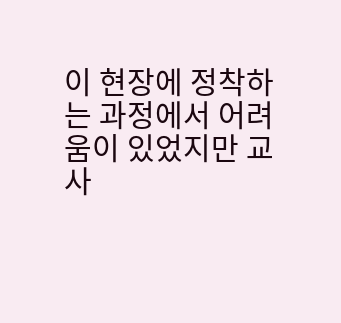이 현장에 정착하는 과정에서 어려움이 있었지만 교사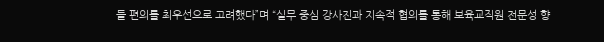들 편의를 최우선으로 고려했다”며 “실무 중심 강사진과 지속적 협의를 통해 보육교직원 전문성 향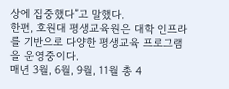상에 집중했다”고 말했다.
한편, 호원대 평생교육원은 대학 인프라를 기반으로 다양한 평생교육 프로그램을 운영중이다.
매년 3월, 6월, 9월, 11월 총 4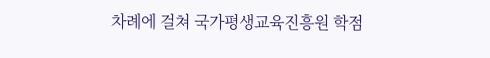차례에 걸쳐 국가평생교육진흥원 학점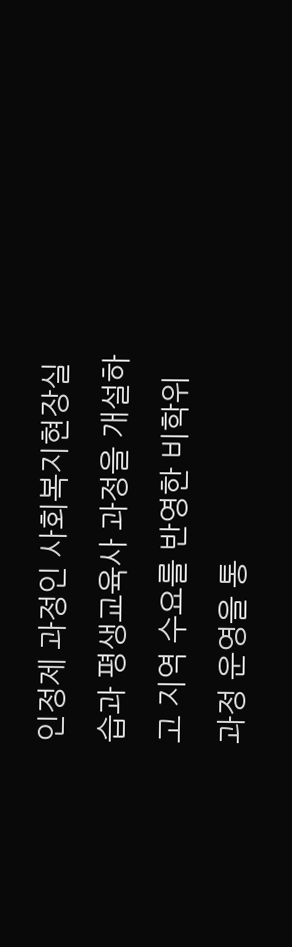인정제 과정인 사회복지현장실습과 평생교육사 과정을 개설하고 지역 수요를 반영한 비학위 과정 운영을 통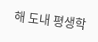해 도내 평생학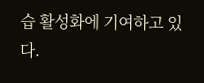습 활성화에 기여하고 있다.